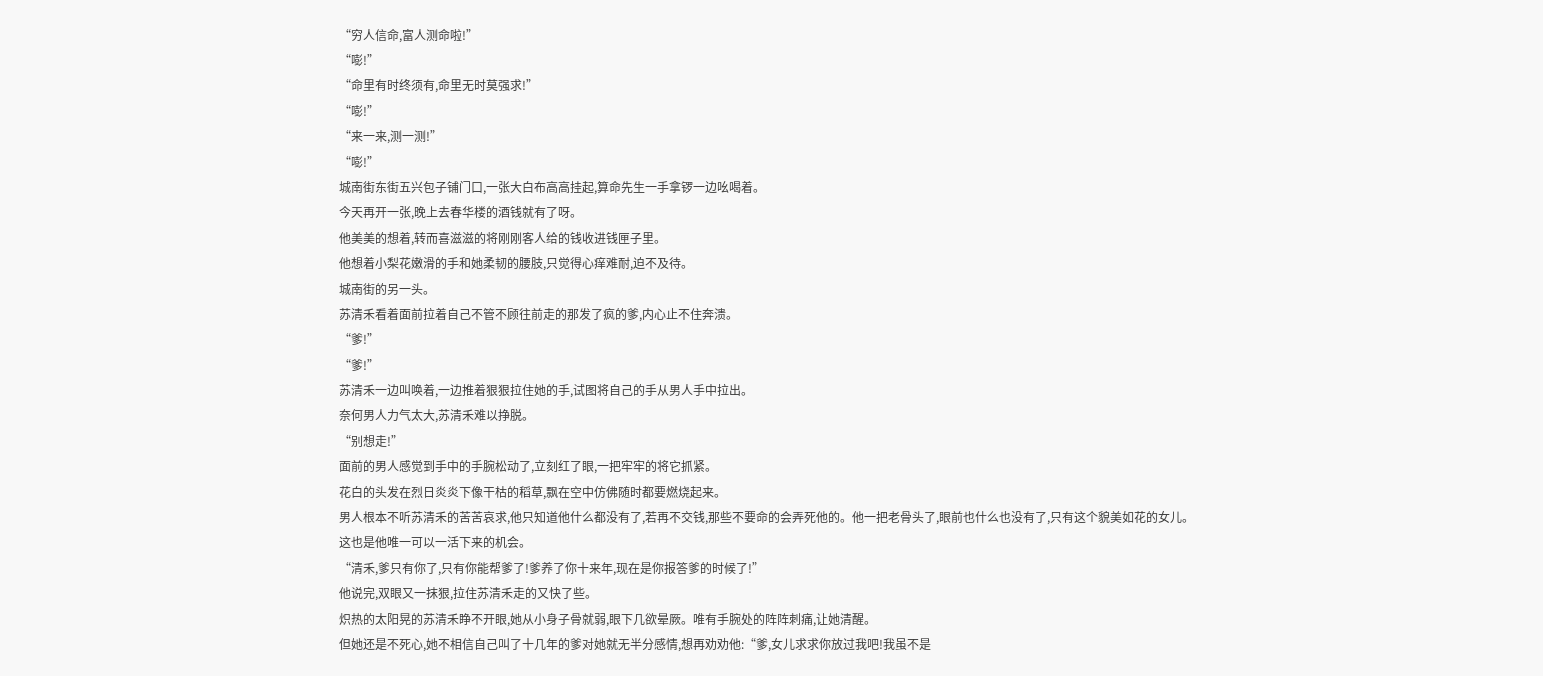“穷人信命,富人测命啦!”
“嘭!”
“命里有时终须有,命里无时莫强求!”
“嘭!”
“来一来,测一测!”
“嘭!”
城南街东街五兴包子铺门口,一张大白布高高挂起,算命先生一手拿锣一边吆喝着。
今天再开一张,晚上去春华楼的酒钱就有了呀。
他美美的想着,转而喜滋滋的将刚刚客人给的钱收进钱匣子里。
他想着小梨花嫩滑的手和她柔韧的腰肢,只觉得心痒难耐,迫不及待。
城南街的另一头。
苏清禾看着面前拉着自己不管不顾往前走的那发了疯的爹,内心止不住奔溃。
“爹!”
“爹!”
苏清禾一边叫唤着,一边推着狠狠拉住她的手,试图将自己的手从男人手中拉出。
奈何男人力气太大,苏清禾难以挣脱。
“别想走!”
面前的男人感觉到手中的手腕松动了,立刻红了眼,一把牢牢的将它抓紧。
花白的头发在烈日炎炎下像干枯的稻草,飘在空中仿佛随时都要燃烧起来。
男人根本不听苏清禾的苦苦哀求,他只知道他什么都没有了,若再不交钱,那些不要命的会弄死他的。他一把老骨头了,眼前也什么也没有了,只有这个貌美如花的女儿。
这也是他唯一可以一活下来的机会。
“清禾,爹只有你了,只有你能帮爹了!爹养了你十来年,现在是你报答爹的时候了!”
他说完,双眼又一抹狠,拉住苏清禾走的又快了些。
炽热的太阳晃的苏清禾睁不开眼,她从小身子骨就弱,眼下几欲晕厥。唯有手腕处的阵阵刺痛,让她清醒。
但她还是不死心,她不相信自己叫了十几年的爹对她就无半分感情,想再劝劝他:“爹,女儿求求你放过我吧!我虽不是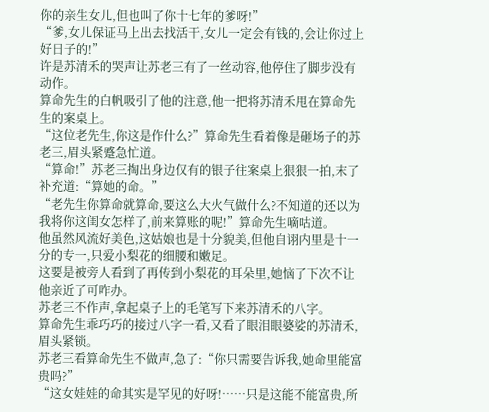你的亲生女儿,但也叫了你十七年的爹呀!”
“爹,女儿保证马上出去找活干,女儿一定会有钱的,会让你过上好日子的!”
许是苏清禾的哭声让苏老三有了一丝动容,他停住了脚步没有动作。
算命先生的白帆吸引了他的注意,他一把将苏清禾甩在算命先生的案桌上。
“这位老先生,你这是作什么?”算命先生看着像是砸场子的苏老三,眉头紧蹙急忙道。
“算命!”苏老三掏出身边仅有的银子往案桌上狠狠一拍,末了补充道:“算她的命。”
“老先生你算命就算命,要这么大火气做什么?不知道的还以为我将你这闺女怎样了,前来算账的呢!”算命先生嘀咕道。
他虽然风流好美色,这姑娘也是十分貌美,但他自诩内里是十一分的专一,只爱小梨花的细腰和嫩足。
这要是被旁人看到了再传到小梨花的耳朵里,她恼了下次不让他亲近了可咋办。
苏老三不作声,拿起桌子上的毛笔写下来苏清禾的八字。
算命先生乖巧巧的接过八字一看,又看了眼泪眼婆娑的苏清禾,眉头紧锁。
苏老三看算命先生不做声,急了:“你只需要告诉我,她命里能富贵吗?”
“这女娃娃的命其实是罕见的好呀!……只是这能不能富贵,所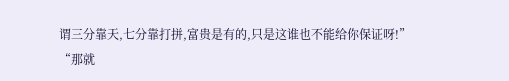谓三分靠天,七分靠打拼,富贵是有的,只是这谁也不能给你保证呀!”
“那就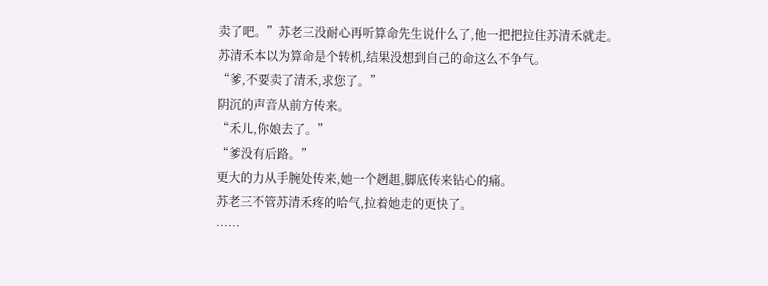卖了吧。”苏老三没耐心再听算命先生说什么了,他一把把拉住苏清禾就走。
苏清禾本以为算命是个转机,结果没想到自己的命这么不争气。
“爹,不要卖了清禾,求您了。”
阴沉的声音从前方传来。
“禾儿,你娘去了。”
“爹没有后路。”
更大的力从手腕处传来,她一个趔趄,脚底传来钻心的痛。
苏老三不管苏清禾疼的哈气,拉着她走的更快了。
……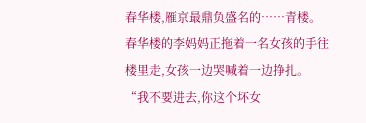春华楼,雁京最鼎负盛名的……青楼。
春华楼的李妈妈正拖着一名女孩的手往楼里走,女孩一边哭喊着一边挣扎。
“我不要进去,你这个坏女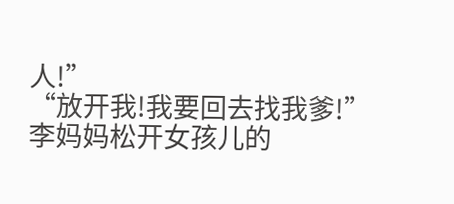人!”
“放开我!我要回去找我爹!”
李妈妈松开女孩儿的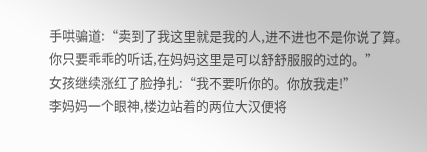手哄骗道:“卖到了我这里就是我的人,进不进也不是你说了算。你只要乖乖的听话,在妈妈这里是可以舒舒服服的过的。”
女孩继续涨红了脸挣扎:“我不要听你的。你放我走!”
李妈妈一个眼神,楼边站着的两位大汉便将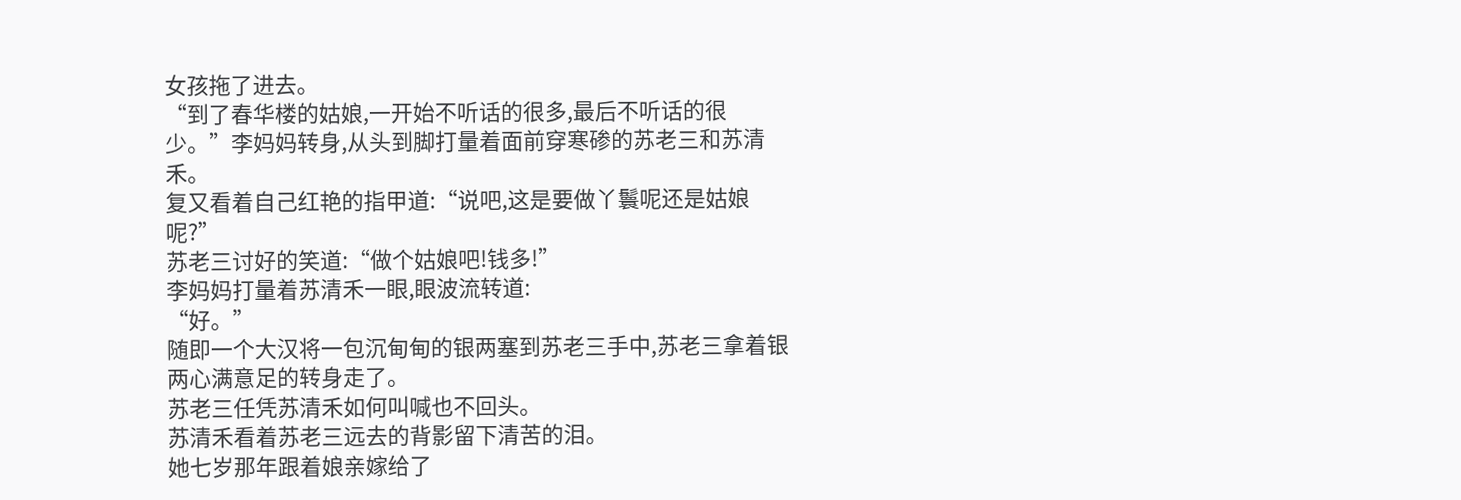女孩拖了进去。
“到了春华楼的姑娘,一开始不听话的很多,最后不听话的很少。”李妈妈转身,从头到脚打量着面前穿寒碜的苏老三和苏清禾。
复又看着自己红艳的指甲道:“说吧,这是要做丫鬟呢还是姑娘呢?”
苏老三讨好的笑道:“做个姑娘吧!钱多!”
李妈妈打量着苏清禾一眼,眼波流转道:
“好。”
随即一个大汉将一包沉甸甸的银两塞到苏老三手中,苏老三拿着银两心满意足的转身走了。
苏老三任凭苏清禾如何叫喊也不回头。
苏清禾看着苏老三远去的背影留下清苦的泪。
她七岁那年跟着娘亲嫁给了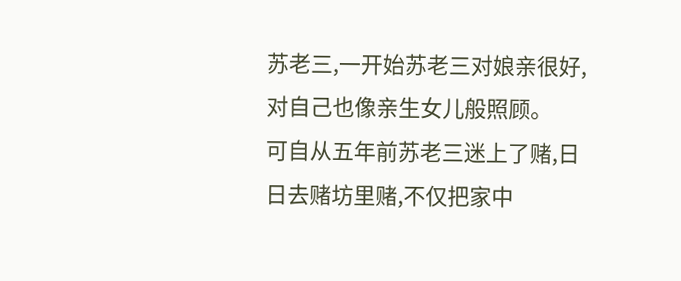苏老三,一开始苏老三对娘亲很好,对自己也像亲生女儿般照顾。
可自从五年前苏老三迷上了赌,日日去赌坊里赌,不仅把家中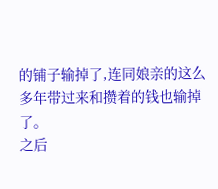的铺子输掉了,连同娘亲的这么多年带过来和攒着的钱也输掉了。
之后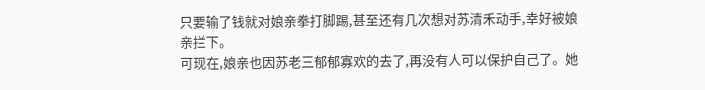只要输了钱就对娘亲拳打脚踢,甚至还有几次想对苏清禾动手,幸好被娘亲拦下。
可现在,娘亲也因苏老三郁郁寡欢的去了,再没有人可以保护自己了。她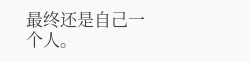最终还是自己一个人。